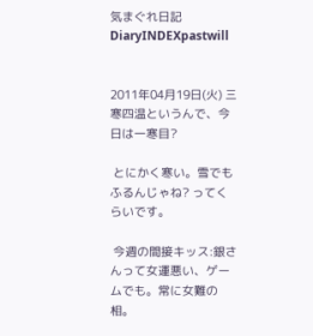気まぐれ日記
DiaryINDEXpastwill


2011年04月19日(火) 三寒四温というんで、今日は一寒目?

 とにかく寒い。雪でもふるんじゃね? ってくらいです。

 今週の間接キッス:銀さんって女運悪い、ゲームでも。常に女難の相。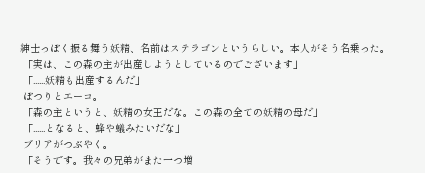紳士っぽく振る舞う妖精、名前はステラゴンというらしい。本人がそう名乗った。
 「実は、この森の主が出産しようとしているのでございます」
 「......妖精も出産するんだ」
 ぽつりとエーコ。
 「森の主というと、妖精の女王だな。この森の全ての妖精の母だ」
 「......となると、蜂や蟻みたいだな」
 ブリアがつぶやく。
 「そうです。我々の兄弟がまた一つ増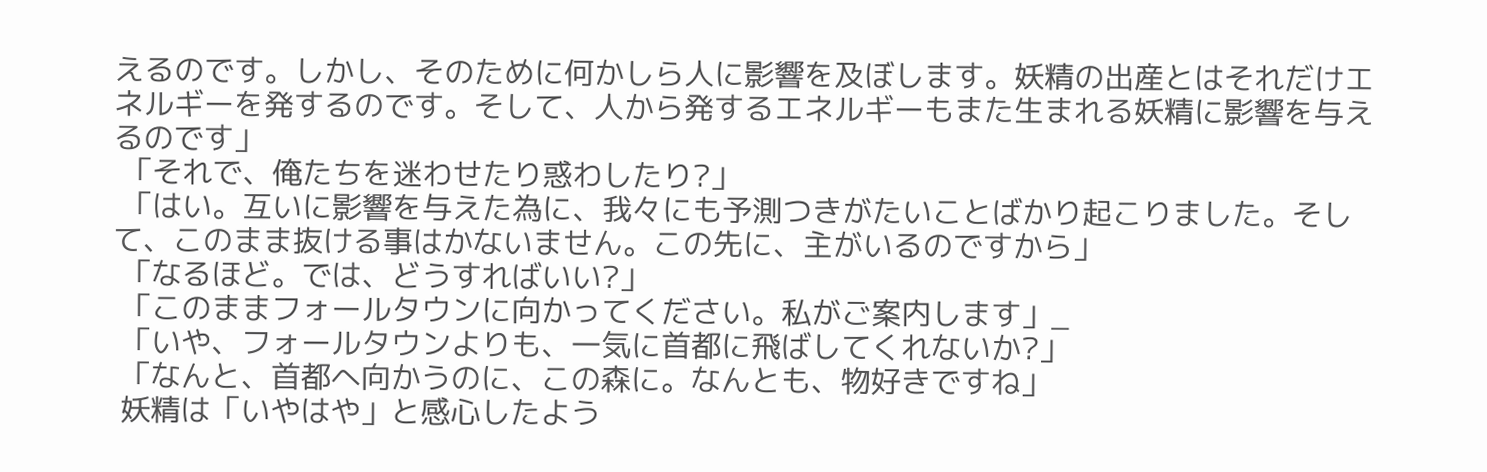えるのです。しかし、そのために何かしら人に影響を及ぼします。妖精の出産とはそれだけエネルギーを発するのです。そして、人から発するエネルギーもまた生まれる妖精に影響を与えるのです」
 「それで、俺たちを迷わせたり惑わしたり?」
 「はい。互いに影響を与えた為に、我々にも予測つきがたいことばかり起こりました。そして、このまま抜ける事はかないません。この先に、主がいるのですから」
 「なるほど。では、どうすればいい?」
 「このままフォールタウンに向かってください。私がご案内します」_
 「いや、フォールタウンよりも、一気に首都に飛ばしてくれないか?」
 「なんと、首都へ向かうのに、この森に。なんとも、物好きですね」
 妖精は「いやはや」と感心したよう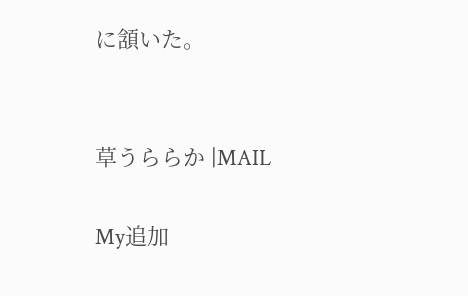に頷いた。


草うららか |MAIL

My追加